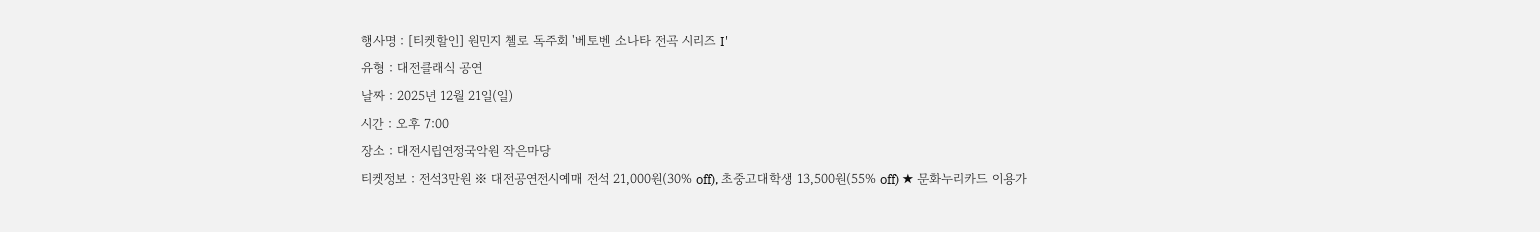행사명 : [티켓할인] 원민지 첼로 독주회 '베토벤 소나타 전곡 시리즈 I'
유형 : 대전클래식 공연
날짜 : 2025년 12월 21일(일)
시간 : 오후 7:00
장소 : 대전시립연정국악원 작은마당
티켓정보 : 전석3만원 ※ 대전공연전시예매 전석 21,000원(30% off), 초중고대학생 13,500원(55% off) ★ 문화누리카드 이용가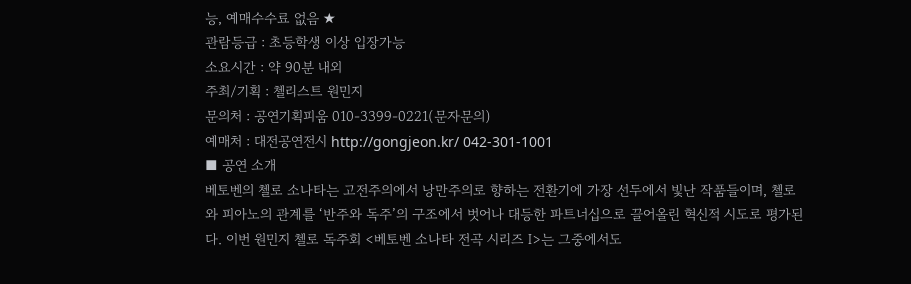능, 예매수수료 없음 ★
관람등급 : 초등학생 이상 입장가능
소요시간 : 약 90분 내외
주최/기획 : 첼리스트 원민지
문의처 : 공연기획피움 010-3399-0221(문자문의)
예매처 : 대전공연전시 http://gongjeon.kr/ 042-301-1001
■ 공연 소개
베토벤의 첼로 소나타는 고전주의에서 낭만주의로 향하는 전환기에 가장 선두에서 빛난 작품들이며, 첼로와 피아노의 관계를 ‘반주와 독주’의 구조에서 벗어나 대등한 파트너십으로 끌어올린 혁신적 시도로 평가된다. 이번 원민지 첼로 독주회 <베토벤 소나타 전곡 시리즈 Ⅰ>는 그중에서도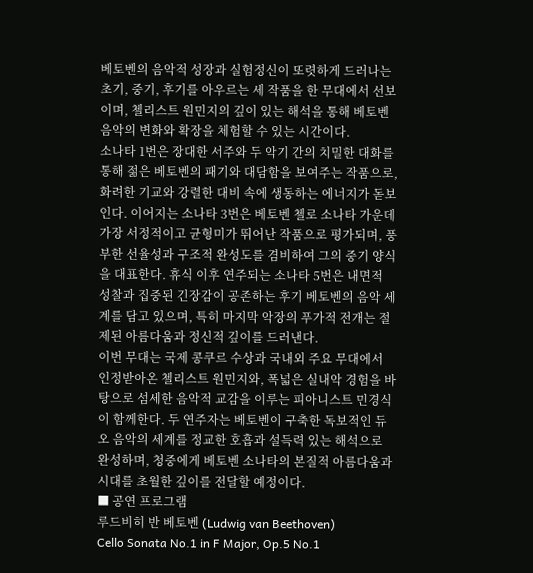베토벤의 음악적 성장과 실험정신이 또렷하게 드러나는 초기, 중기, 후기를 아우르는 세 작품을 한 무대에서 선보이며, 첼리스트 원민지의 깊이 있는 해석을 통해 베토벤 음악의 변화와 확장을 체험할 수 있는 시간이다.
소나타 1번은 장대한 서주와 두 악기 간의 치밀한 대화를 통해 젊은 베토벤의 패기와 대담함을 보여주는 작품으로, 화려한 기교와 강렬한 대비 속에 생동하는 에너지가 돋보인다. 이어지는 소나타 3번은 베토벤 첼로 소나타 가운데 가장 서정적이고 균형미가 뛰어난 작품으로 평가되며, 풍부한 선율성과 구조적 완성도를 겸비하여 그의 중기 양식을 대표한다. 휴식 이후 연주되는 소나타 5번은 내면적 성찰과 집중된 긴장감이 공존하는 후기 베토벤의 음악 세계를 담고 있으며, 특히 마지막 악장의 푸가적 전개는 절제된 아름다움과 정신적 깊이를 드러낸다.
이번 무대는 국제 콩쿠르 수상과 국내외 주요 무대에서 인정받아온 첼리스트 원민지와, 폭넓은 실내악 경험을 바탕으로 섬세한 음악적 교감을 이루는 피아니스트 민경식이 함께한다. 두 연주자는 베토벤이 구축한 독보적인 듀오 음악의 세계를 정교한 호흡과 설득력 있는 해석으로 완성하며, 청중에게 베토벤 소나타의 본질적 아름다움과 시대를 초월한 깊이를 전달할 예정이다.
■ 공연 프로그램
루드비히 반 베토벤 (Ludwig van Beethoven)
Cello Sonata No.1 in F Major, Op.5 No.1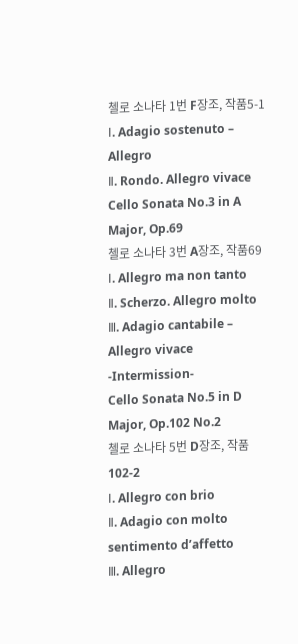첼로 소나타 1번 F장조, 작품5-1
Ⅰ. Adagio sostenuto – Allegro
Ⅱ. Rondo. Allegro vivace
Cello Sonata No.3 in A Major, Op.69
첼로 소나타 3번 A장조, 작품69
Ⅰ. Allegro ma non tanto
Ⅱ. Scherzo. Allegro molto
Ⅲ. Adagio cantabile – Allegro vivace
-Intermission-
Cello Sonata No.5 in D Major, Op.102 No.2
첼로 소나타 5번 D장조, 작품102-2
Ⅰ. Allegro con brio
Ⅱ. Adagio con molto sentimento d’affetto
Ⅲ. Allegro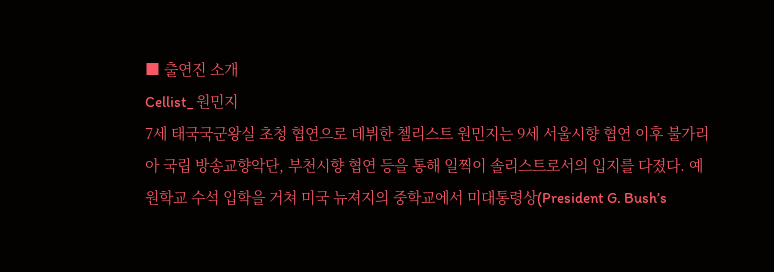■ 출연진 소개
Cellist_ 원민지
7세 태국국군왕실 초청 협연으로 데뷔한 첼리스트 원민지는 9세 서울시향 협연 이후 불가리아 국립 방송교향악단, 부천시향 협연 등을 통해 일찍이 솔리스트로서의 입지를 다졌다. 예원학교 수석 입학을 거쳐 미국 뉴져지의 중학교에서 미대통령상(President G. Bush’s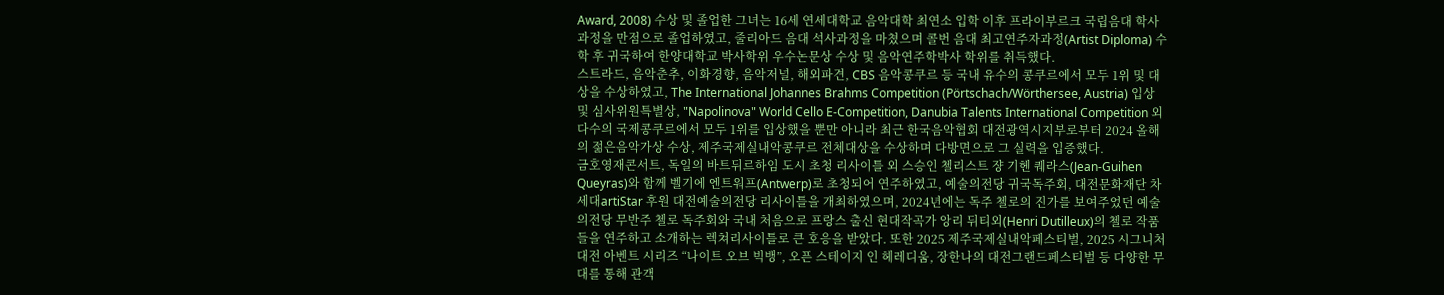Award, 2008) 수상 및 졸업한 그녀는 16세 연세대학교 음악대학 최연소 입학 이후 프라이부르크 국립음대 학사과정을 만점으로 졸업하였고, 줄리아드 음대 석사과정을 마쳤으며 콜번 음대 최고연주자과정(Artist Diploma) 수학 후 귀국하여 한양대학교 박사학위 우수논문상 수상 및 음악연주학박사 학위를 취득했다.
스트라드, 음악춘추, 이화경향, 음악저널, 해외파견, CBS 음악콩쿠르 등 국내 유수의 콩쿠르에서 모두 1위 및 대상을 수상하였고, The International Johannes Brahms Competition (Pörtschach/Wörthersee, Austria) 입상 및 심사위원특별상, "Napolinova" World Cello E-Competition, Danubia Talents International Competition 외 다수의 국제콩쿠르에서 모두 1위를 입상했을 뿐만 아니라 최근 한국음악협회 대전광역시지부로부터 2024 올해의 젊은음악가상 수상, 제주국제실내악콩쿠르 전체대상을 수상하며 다방면으로 그 실력을 입증했다.
금호영재콘서트, 독일의 바트뒤르하임 도시 초청 리사이틀 외 스승인 첼리스트 쟝 기헨 퀘라스(Jean-Guihen Queyras)와 함께 벨기에 엔트워프(Antwerp)로 초청되어 연주하였고, 예술의전당 귀국독주회, 대전문화재단 차세대artiStar 후원 대전예술의전당 리사이틀을 개최하였으며, 2024년에는 독주 첼로의 진가를 보여주었던 예술의전당 무반주 첼로 독주회와 국내 처음으로 프랑스 출신 현대작곡가 앙리 뒤티외(Henri Dutilleux)의 첼로 작품들을 연주하고 소개하는 렉쳐리사이틀로 큰 호응을 받았다. 또한 2025 제주국제실내악페스티벌, 2025 시그니처 대전 아벤트 시리즈 “나이트 오브 빅뱅”, 오픈 스테이지 인 헤레디움, 장한나의 대전그랜드페스티벌 등 다양한 무대를 통해 관객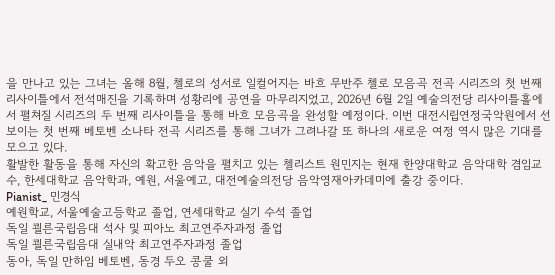을 만나고 있는 그녀는 올해 8월, 첼로의 성서로 일컬어지는 바흐 무반주 첼로 모음곡 전곡 시리즈의 첫 번째 리사이틀에서 전석매진을 기록하며 성황리에 공연을 마무리지었고, 2026년 6월 2일 예술의전당 리사이틀홀에서 펼쳐질 시리즈의 두 번째 리사이틀을 통해 바흐 모음곡을 완성할 예정이다. 이번 대전시립연정국악원에서 선보이는 첫 번째 베토벤 소나타 전곡 시리즈를 통해 그녀가 그려나갈 또 하나의 새로운 여정 역시 많은 기대를 모으고 있다.
활발한 활동을 통해 자신의 확고한 음악을 펼치고 있는 첼리스트 원민지는 현재 한양대학교 음악대학 겸임교수, 한세대학교 음악학과, 예원, 서울예고, 대전예술의전당 음악영재아카데미에 출강 중이다.
Pianist_ 민경식
예원학교, 서울예술고등학교 졸업, 연세대학교 실기 수석 졸업
독일 쾰른국립음대 석사 및 피아노 최고연주자과정 졸업
독일 쾰른국립음대 실내악 최고연주자과정 졸업
동아, 독일 만하임 베토벤, 동경 두오 콩쿨 외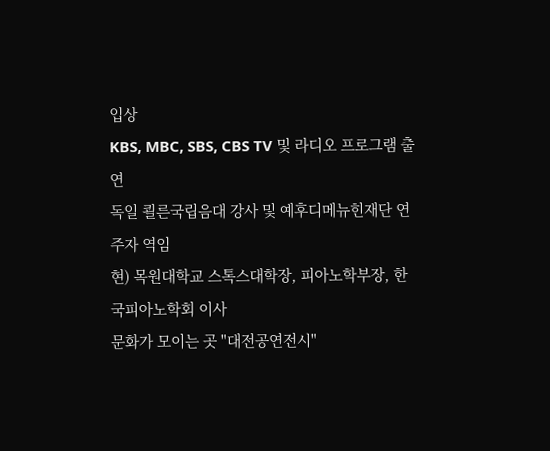입상
KBS, MBC, SBS, CBS TV 및 라디오 프로그램 출연
독일 쾰른국립음대 강사 및 예후디메뉴힌재단 연주자 역임
현) 목원대학교 스톡스대학장, 피아노학부장, 한국피아노학회 이사
문화가 모이는 곳 "대전공연전시"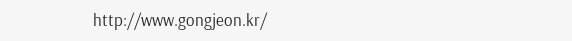http://www.gongjeon.kr/